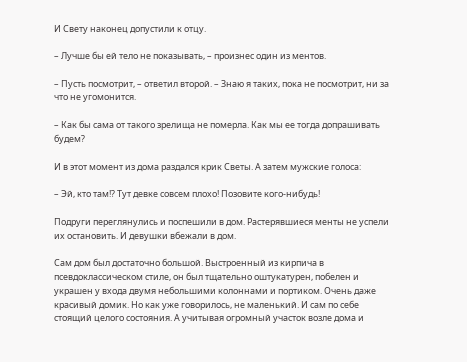И Свету наконец допустили к отцу.

– Лучше бы ей тело не показывать, – произнес один из ментов.

– Пусть посмотрит, – ответил второй. – Знаю я таких, пока не посмотрит, ни за что не угомонится.

– Как бы сама от такого зрелища не померла. Как мы ее тогда допрашивать будем?

И в этот момент из дома раздался крик Светы. А затем мужские голоса:

– Эй, кто там!? Тут девке совсем плохо! Позовите кого-нибудь!

Подруги переглянулись и поспешили в дом. Растерявшиеся менты не успели их остановить. И девушки вбежали в дом.

Сам дом был достаточно большой. Выстроенный из кирпича в псевдоклассическом стиле, он был тщательно оштукатурен, побелен и украшен у входа двумя небольшими колоннами и портиком. Очень даже красивый домик. Но как уже говорилось, не маленький. И сам по себе стоящий целого состояния. А учитывая огромный участок возле дома и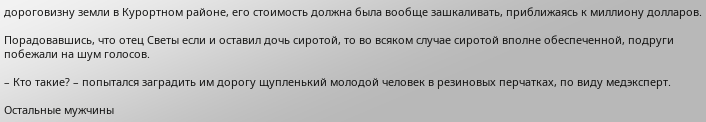дороговизну земли в Курортном районе, его стоимость должна была вообще зашкаливать, приближаясь к миллиону долларов.

Порадовавшись, что отец Светы если и оставил дочь сиротой, то во всяком случае сиротой вполне обеспеченной, подруги побежали на шум голосов.

– Кто такие? – попытался заградить им дорогу щупленький молодой человек в резиновых перчатках, по виду медэксперт.

Остальные мужчины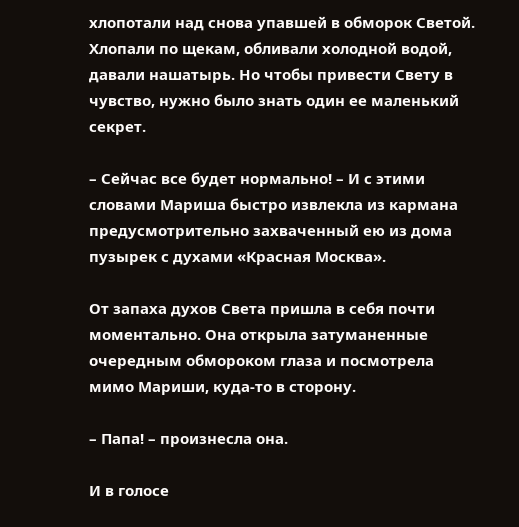хлопотали над снова упавшей в обморок Светой. Хлопали по щекам, обливали холодной водой, давали нашатырь. Но чтобы привести Свету в чувство, нужно было знать один ее маленький секрет.

– Сейчас все будет нормально! – И с этими словами Мариша быстро извлекла из кармана предусмотрительно захваченный ею из дома пузырек с духами «Красная Москва».

От запаха духов Света пришла в себя почти моментально. Она открыла затуманенные очередным обмороком глаза и посмотрела мимо Мариши, куда-то в сторону.

– Папа! – произнесла она.

И в голосе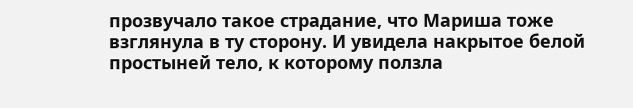прозвучало такое страдание, что Мариша тоже взглянула в ту сторону. И увидела накрытое белой простыней тело, к которому ползла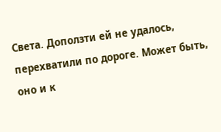Света. Доползти ей не удалось, перехватили по дороге. Может быть, оно и к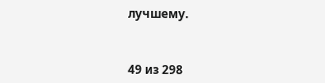лучшему.



49 из 298